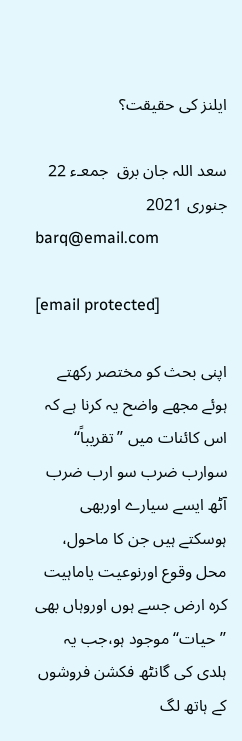ایلنز کی حقیقت؟

سعد اللہ جان برق  جمعـء 22 جنوری 2021
barq@email.com

[email protected]

اپنی بحث کو مختصر رکھتے ہوئے مجھے واضح یہ کرنا ہے کہ اس کائنات میں ’’تقریباً‘‘ سوارب ضرب سو ارب ضرب آٹھ ایسے سیارے اوربھی ہوسکتے ہیں جن کا ماحول، محل وقوع اورنوعیت یاماہیت کرہ ارض جسے ہوں اوروہاں بھی ’’حیات‘‘ موجود ہو،جب یہ ہلدی کی گانٹھ فکشن فروشوں کے ہاتھ لگ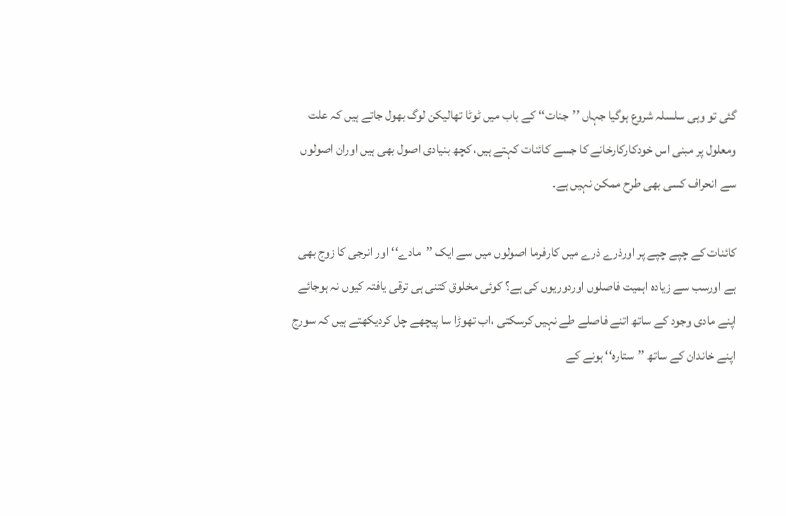گئی تو وہی سلسلہ شروع ہوگیا جہاں ’’جنات‘‘ کے باب میں ٹوٹا تھالیکن لوگ بھول جاتے ہیں کہ علت ومعلول پر مبنی اس خودکارکارخانے کا جسے کائنات کہتے ہیں، کچھ بنیادی اصول بھی ہیں اوران اصولوں سے انحراف کسی بھی طرح ممکن نہیں ہے۔

کائنات کے چپے چپے پر اورذرے ذرے میں کارفرما اصولوں میں سے ایک ’’مادے‘‘ اور انرجی کا زوج بھی ہے اورسب سے زیادہ اہمیت فاصلوں اوردوریوں کی ہے؟ کوئی مخلوق کتنی ہی ترقی یافتہ کیوں نہ ہوجائے اپنے مادی وجود کے ساتھ اتنے فاصلے طے نہیں کرسکتی ،اب تھوڑا سا پیچھے چل کردیکھتے ہیں کہ سورج اپنے خاندان کے ساتھ ’’ستارہ‘‘ ہونے کے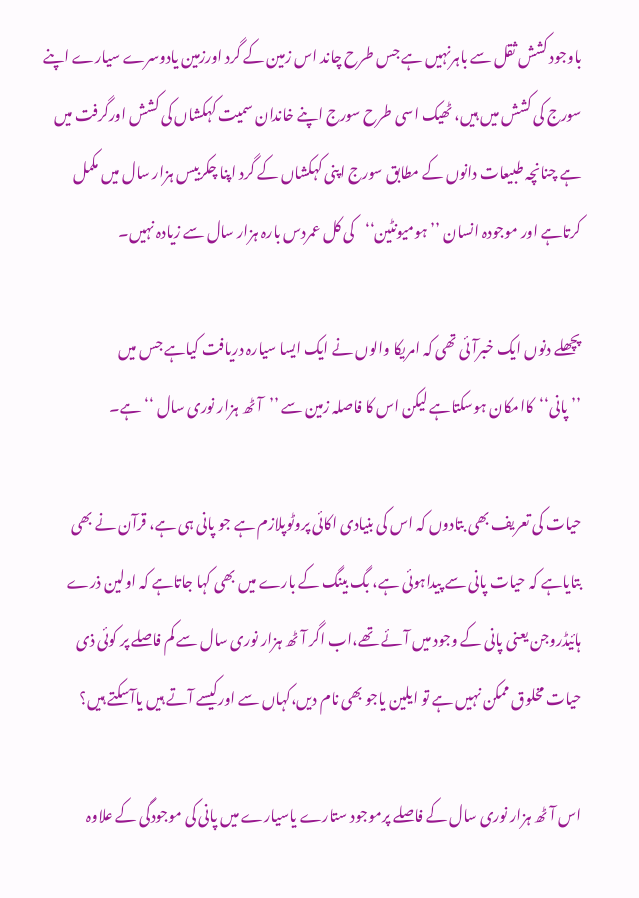باوجود کشش ثقل سے باہرنہیں ہے جس طرح چاند اس زمین کے گرد اورزمین یادوسرے سیارے اپنے سورج کی کشش میں ہیں، ٹھیک اسی طرح سورج اپنے خاندان سمیت کہکشاں کی کشش اورگرفت میں ہے چنانچہ طبیعات دانوں کے مطابق سورج اپنی کہکشاں کے گرد اپنا چکربیس ہزار سال میں مکمل کرتاہے اور موجودہ انسان ’’ہومیونٹین‘‘کی کل عمردس بارہ ہزار سال سے زیادہ نہیں۔

پچھلے دنوں ایک خبرآئی تھی کہ امریکا والوں نے ایک ایسا سیارہ دریافت کیاہے جس میں ’’پانی‘‘کاامکان ہوسکتاہے لیکن اس کا فاصلہ زمین سے ’’آٹھ ہزار نوری سال ‘‘ہے۔

حیات کی تعریف بھی بتادوں کہ اس کی بنیادی اکائی پروٹوپلازم ہے جو پانی ہی ہے، قرآن نے بھی بتایاہے کہ حیات پانی سے پیداہوئی ہے، بگ بینگ کے بارے میں بھی کہا جاتاہے کہ اولین ذرے ہائیڈروجن یعنی پانی کے وجود میں آئے تھے،اب اگر آٹھ ہزار نوری سال سے کم فاصلے پر کوئی ذی حیات مخلوق ممکن نہیں ہے تو ایلین یاجو بھی نام دیں،کہاں سے اورکیسے آتے ہیں یاآسکتے ہیں؟

اس آٹھ ہزار نوری سال کے فاصلے پرموجود ستارے یاسیارے میں پانی کی موجودگی کے علاوہ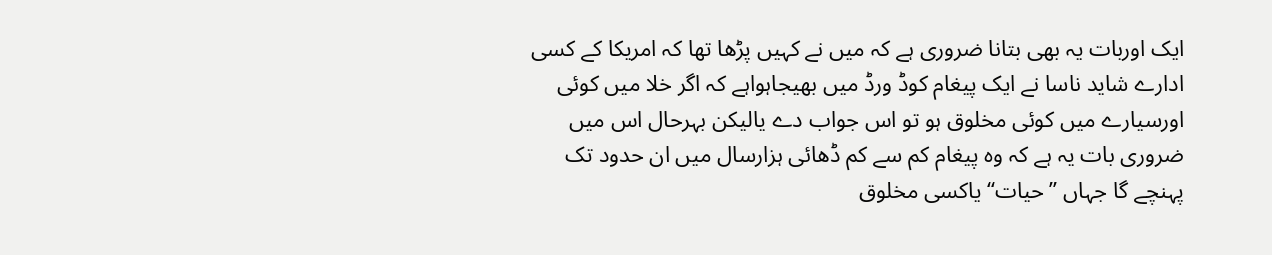ایک اوربات یہ بھی بتانا ضروری ہے کہ میں نے کہیں پڑھا تھا کہ امریکا کے کسی ادارے شاید ناسا نے ایک پیغام کوڈ ورڈ میں بھیجاہواہے کہ اگر خلا میں کوئی اورسیارے میں کوئی مخلوق ہو تو اس جواب دے یالیکن بہرحال اس میں ضروری بات یہ ہے کہ وہ پیغام کم سے کم ڈھائی ہزارسال میں ان حدود تک پہنچے گا جہاں ’’حیات‘‘ یاکسی مخلوق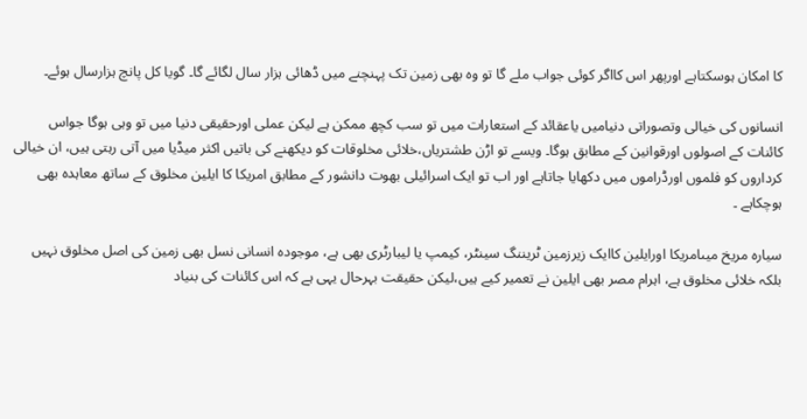کا امکان ہوسکتاہے اورپھر اس کااگر کوئی جواب ملے گا تو وہ بھی زمین تک پہنچنے میں ڈھائی ہزار سال لگائے گا۔ گویا کل پانچ ہزارسال ہوئے۔

انسانوں کی خیالی وتصوراتی دنیامیں یاعقائد کے استعارات میں تو سب کچھ ممکن ہے لیکن عملی اورحقیقی دنیا میں تو وہی ہوگا جواس کائنات کے اصولوں اورقوانین کے مطابق ہوگا۔ ویسے تو اڑن طشتریاں،خلائی مخلوقات کو دیکھنے کی باتیں اکثر میڈیا میں آتی رہتی ہیں، ان خیالی کرداروں کو فلموں اورڈراموں میں دکھایا جاتاہے اور اب تو ایک اسرائیلی بھوت دانشور کے مطابق امریکا کا ایلین مخلوق کے ساتھ معاہدہ بھی ہوچکاہے ۔

سیارہ مریخ میںامریکا اورایلین کاایک زیرزمین ٹریننگ سینٹر، کیمپ یا لیبارٹری بھی ہے، موجودہ انسانی نسل بھی زمین کی اصل مخلوق نہیں بلکہ خلائی مخلوق ہے، اہرام مصر بھی ایلین نے تعمیر کیے ہیں،لیکن حقیقت بہرحال یہی ہے کہ اس کائنات کی بنیاد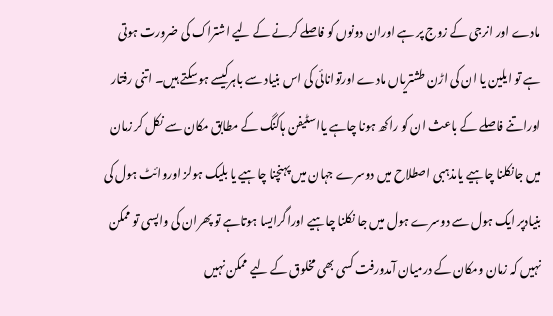مادے اور انرجی کے زوج پر ہے اوران دونوں کو فاصلے کرنے کے لیے اشتراک کی ضرورت ہوتی ہے تو ایلین یا ان کی اڑن طشتریاں مادے اورتوانائی کی اس بنیاد سے باہرکیسے ہوسکتے ہیں۔ اتنی رفتار اوراتنے فاصلے کے باعث ان کو راکھ ہونا چاہے یااسٹیفن ہاکنگ کے مطابق مکان سے نکل کر زمان میں جانکلنا چاہیے یامذہبی اصطلاح میں دوسرے جہان میں پہنچنا چاہیے یا بلیک ہولز اوروائٹ ہول کی بنیادپر ایک ہول سے دوسرے ہول میں جا نکلنا چاہیے اوراگرایسا ہوتاہے تو پھران کی واپسی تو ممکن نہیں کہ زمان ومکان کے درمیان آمدورفت کسی بھی مخلوق کے لیے ممکن نہیں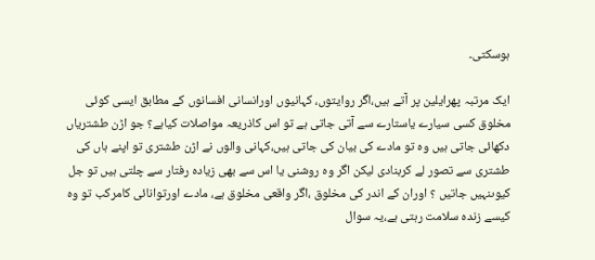ہوسکتی۔

ایک مرتبہ پھرایلین پر آتے ہیں،اگر روایتوں، کہانیوں اورانسانی افسانوں کے مطابق ایسی کوئی مخلوق کسی سیارے یاستارے سے آتی جاتی ہے تو اس کاذریعہ مواصلات کیاہے؟ جو اڑن طشتریاں دکھائی جاتی ہیں وہ تو مادے کی بیان کی جاتی ہیں،کہانی والوں نے اڑن طشتری تو اپنے ہاں کی طشتری سے تصور لے کربنادی لیکن اگر وہ روشنی یا اس سے بھی زیادہ رفتار سے چلتی ہیں تو جل کیوںنہیں جاتیں ؟ اوران کے اندر کی مخلوق ،اگر واقعی مخلوق ہے، مادے اورتوانائی کامرکب تو وہ کیسے زندہ سلامت رہتی ہے،یہ سوال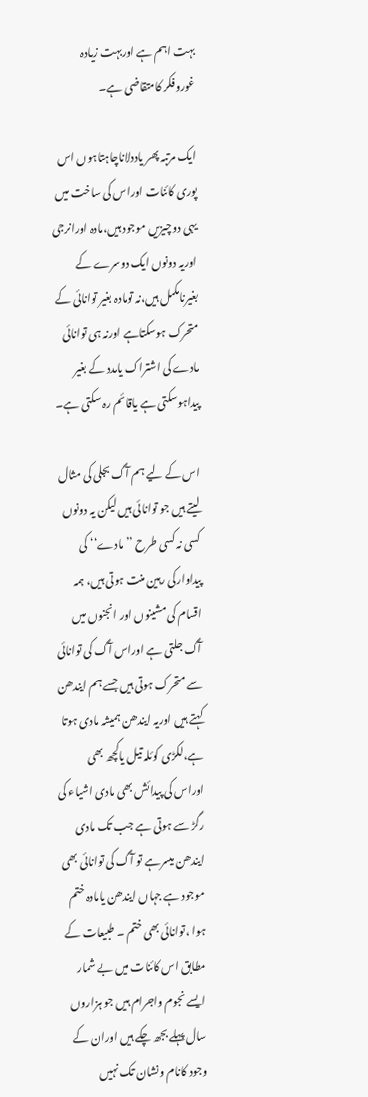بہت اہم ہے اوربہت زیادہ غوروفکر کامتقاضی ہے۔

ایک مرتبہ پھر یاددلاناچاہتاہوں اس پوری کائنات اوراس کی ساخت میں یہی دوچیزیں موجود ہیں،مادہ اورانرجی اوریہ دونوں ایک دوسرے کے بغیرنامکمل ہیں،نہ تومادہ بغیر توانائی کے متحرک ہوسکتاہے اورنہ ہی توانائی مادے کی اشتراک یامدد کے بغیر پیداہوسکتی ہے یاقائم رہ سکتی ہے۔

اس کے لیے ہم آگ بجلی کی مثال لیتے ہیں جو توانائی ہیں لیکن یہ دونوں کسی نہ کسی طرح ’’مادے‘‘ کی پیداوارکی رہین منت ہوتی ہیں، ہمہ اقسام کی مشینوں اور انجنوں میں آگ جلتی ہے اوراس آگ کی توانائی سے متحرک ہوتی ہیں جسے ہم ایندھن کہتے ہیں اوریہ ایندھن ہمیشہ مادی ہوتا ہے،لکڑی کوئلہ تیل یاکچھ بھی اوراس کی پیدائش بھی مادی اشیاء کی رگڑ سے ہوتی ہے جب تک مادی ایندھن میسرہے تو آگ کی توانائی بھی موجود ہے جہاں ایندھن یامادہ ختم ہوا ،توانائی بھی ختم ۔ طبیعات کے مطابق اس کائنات میں بے شمار ایسے نجوم واجرام ہیں جو ہزاروں سال پہلے بجھ چکے ہیں اوران کے وجود کانام ونشان تک نہیں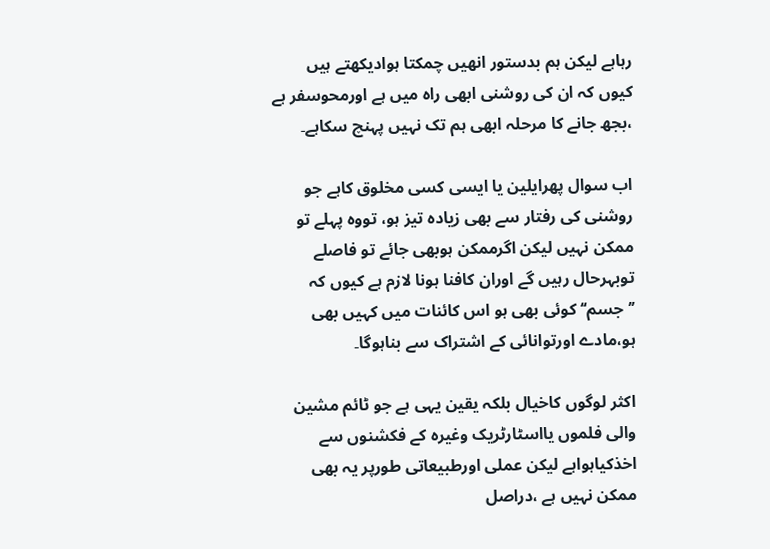رہاہے لیکن ہم بدستور انھیں چمکتا ہوادیکھتے ہیں کیوں کہ ان کی روشنی ابھی راہ میں ہے اورمحوسفر ہے ،بجھ جانے کا مرحلہ ابھی ہم تک نہیں پہنچ سکاہے۔

اب سوال پھرایلین یا ایسی کسی مخلوق کاہے جو روشنی کی رفتار سے بھی زیادہ تیز ہو، تووہ پہلے تو ممکن نہیں لیکن اگرممکن ہوبھی جائے تو فاصلے توبہرحال رہیں گے اوران کافنا ہونا لازم ہے کیوں کہ ’’جسم‘‘ کوئی بھی ہو اس کائنات میں کہیں بھی ہو،مادے اورتوانائی کے اشتراک سے بناہوگا۔

اکثر لوگوں کاخیال بلکہ یقین یہی ہے جو ٹائم مشین والی فلموں یااسٹارٹریک وغیرہ کے فکشنوں سے اخذکیاہواہے لیکن عملی اورطبیعاتی طورپر یہ بھی ممکن نہیں ہے ،دراصل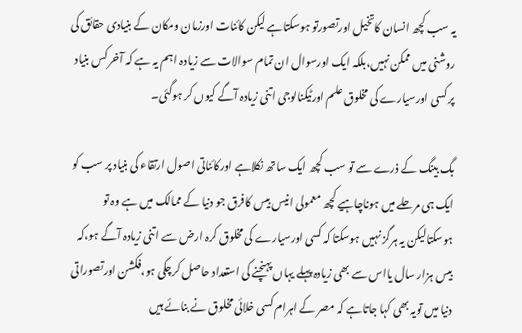یہ سب کچھ انسان کاتخیل اورتصورتو ہوسکتاہے لیکن کائنات اورزمان ومکان کے بنیادی حقائق کی روشنی میں ممکن نہیں،بلکہ ایک اورسوال ان تمام سوالات سے زیادہ اہم یہ ہے کہ آخر کس بنیاد پر کسی اورسیارے کی مخلوق علم اورٹیکنالوجی اتنی زیادہ آگے کیوں کر ہوگئی۔

بگ بینگ کے ذرے سے تو سب کچھ ایک ساتھ نکلاہے اورکائناتی اصول ارتقاء کی بنیاد پر سب کو ایک ہی مرحلے میں ہوناچاہیے کچھ معمولی انیس بیس کافرق جو دنیا کے ممالک میں ہے وہ تو ہوسکتالیکن یہ ہرگز نہیں ہوسکتا کہ کسی اورسیارے کی مخلوق کرہ ارض سے اتنی زیادہ آگے ہو،کہ بیس ہزار سال یااس سے بھی زیادہ پہلے یہاں پہنچنے کی استعداد حاصل کرچکی ہو،فکشن اورتصوراتی دنیا میں تویہ بھی کہا جاتاہے کہ مصر کے اہرام کسی خلائی مخلوق نے بنائے ہیں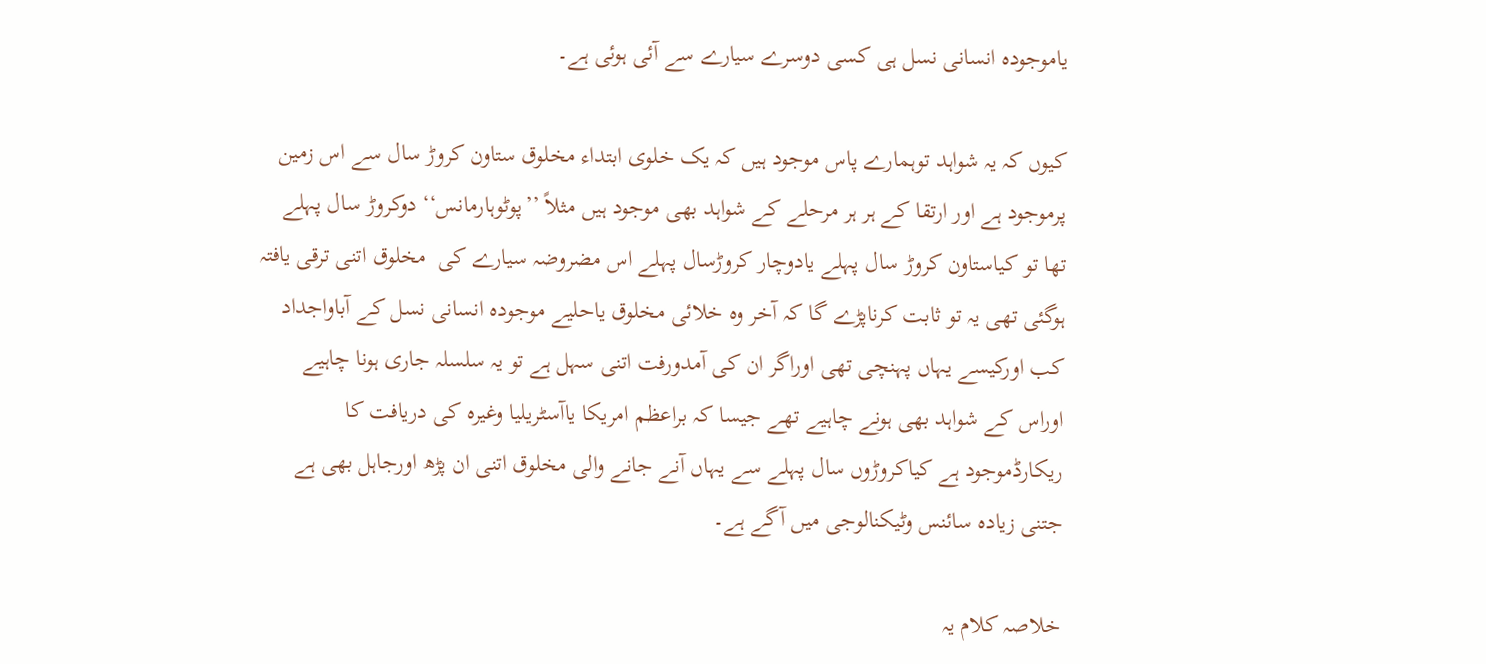یاموجودہ انسانی نسل ہی کسی دوسرے سیارے سے آئی ہوئی ہے۔

کیوں کہ یہ شواہد توہمارے پاس موجود ہیں کہ یک خلوی ابتداء مخلوق ستاون کروڑ سال سے اس زمین پرموجود ہے اور ارتقا کے ہر ہر مرحلے کے شواہد بھی موجود ہیں مثلاً ’’پوٹوہارمانس‘‘ دوکروڑ سال پہلے تھا تو کیاستاون کروڑ سال پہلے یادوچار کروڑسال پہلے اس مضروضہ سیارے کی  مخلوق اتنی ترقی یافتہ ہوگئی تھی یہ تو ثابت کرناپڑے گا کہ آخر وہ خلائی مخلوق یاحلیے موجودہ انسانی نسل کے آباواجداد کب اورکیسے یہاں پہنچی تھی اوراگر ان کی آمدورفت اتنی سہل ہے تو یہ سلسلہ جاری ہونا چاہیے اوراس کے شواہد بھی ہونے چاہیے تھے جیسا کہ براعظم امریکا یاآسٹریلیا وغیرہ کی دریافت کا ریکارڈموجود ہے کیاکروڑوں سال پہلے سے یہاں آنے جانے والی مخلوق اتنی ان پڑھ اورجاہل بھی ہے جتنی زیادہ سائنس وٹیکنالوجی میں آگے ہے۔

خلاصہ کلام یہ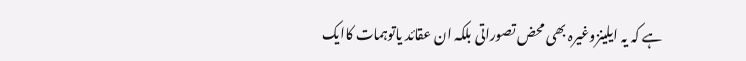ہے کہ یہ ایلینزوغیرہ بھی محض تصوراتی بلکہ ان عقائد یاتوہمات کاایک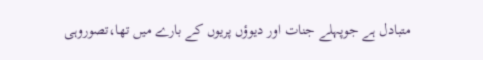متبادل ہے جوپہلے جنات اور دیوؤں پریوں کے بارے میں تھا،تصوروہی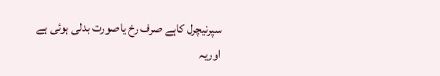سپرنیچرل کاہے صرف رخ یاصورت بدلی ہوئی ہے اوریہ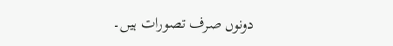دونوں صرف تصورات ہیں۔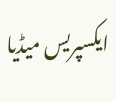ایکسپریس میڈیا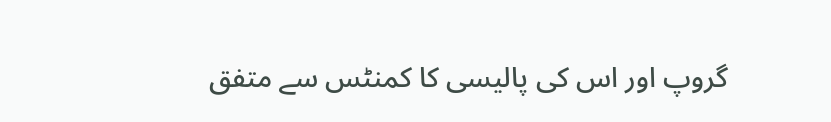گروپ اور اس کی پالیسی کا کمنٹس سے متفق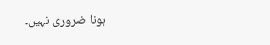ہونا ضروری نہیں۔